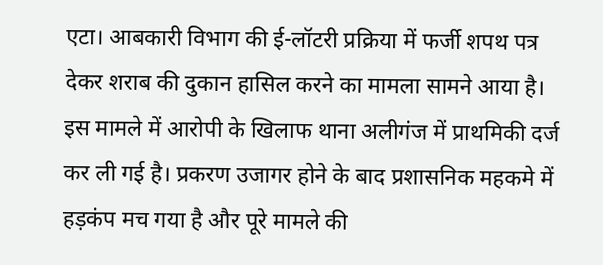एटा। आबकारी विभाग की ई-लॉटरी प्रक्रिया में फर्जी शपथ पत्र देकर शराब की दुकान हासिल करने का मामला सामने आया है। इस मामले में आरोपी के खिलाफ थाना अलीगंज में प्राथमिकी दर्ज कर ली गई है। प्रकरण उजागर होने के बाद प्रशासनिक महकमे में हड़कंप मच गया है और पूरे मामले की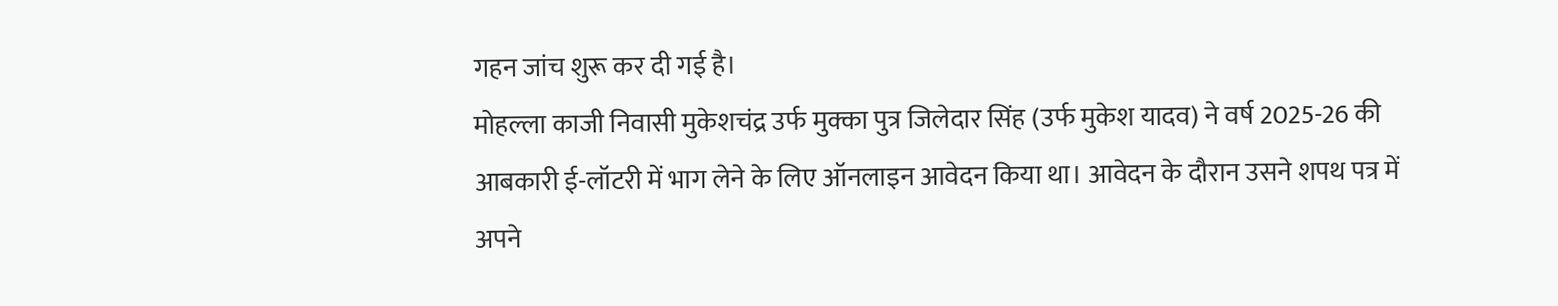गहन जांच शुरू कर दी गई है।
मोहल्ला काजी निवासी मुकेशचंद्र उर्फ मुक्का पुत्र जिलेदार सिंह (उर्फ मुकेश यादव) ने वर्ष 2025-26 की आबकारी ई-लॉटरी में भाग लेने के लिए ऑनलाइन आवेदन किया था। आवेदन के दौरान उसने शपथ पत्र में अपने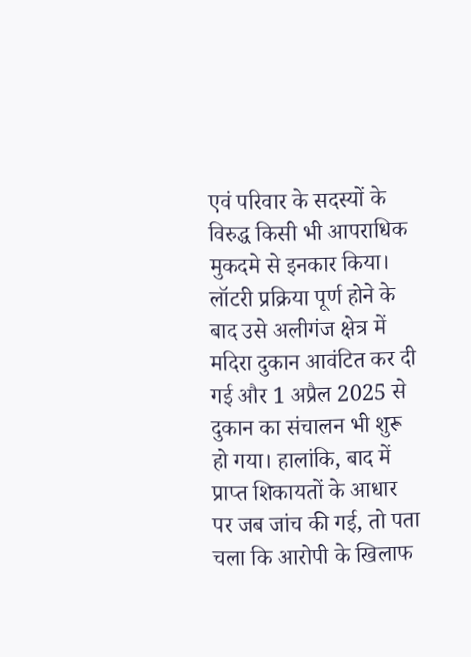एवं परिवार के सदस्यों के विरुद्ध किसी भी आपराधिक मुकदमे से इनकार किया। लॉटरी प्रक्रिया पूर्ण होने के बाद उसे अलीगंज क्षेत्र में मदिरा दुकान आवंटित कर दी गई और 1 अप्रैल 2025 से दुकान का संचालन भी शुरू हो गया। हालांकि, बाद में प्राप्त शिकायतों के आधार पर जब जांच की गई, तो पता चला कि आरोपी के खिलाफ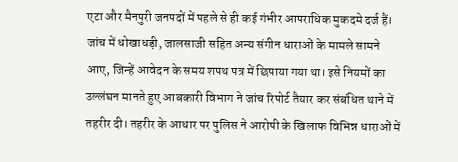एटा और मैनपुरी जनपदों में पहले से ही कई गंभीर आपराधिक मुकदमे दर्ज हैं।
जांच में धोखाधड़ी, जालसाजी सहित अन्य संगीन धाराओं के मामले सामने आए, जिन्हें आवेदन के समय शपथ पत्र में छिपाया गया था। इसे नियमों का उल्लंघन मानते हुए आबकारी विभाग ने जांच रिपोर्ट तैयार कर संबंधित थाने में तहरीर दी। तहरीर के आधार पर पुलिस ने आरोपी के खिलाफ विभिन्न धाराओं में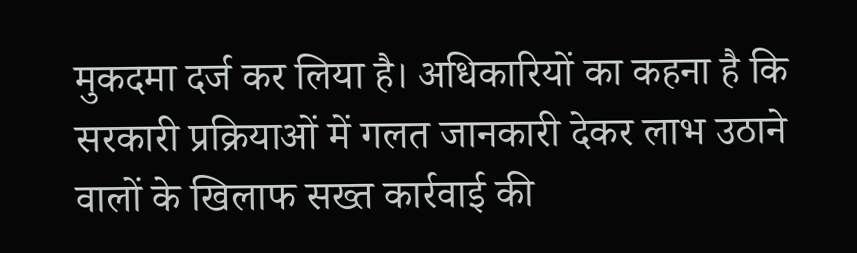मुकदमा दर्ज कर लिया है। अधिकारियों का कहना है कि सरकारी प्रक्रियाओं में गलत जानकारी देकर लाभ उठाने वालों के खिलाफ सख्त कार्रवाई की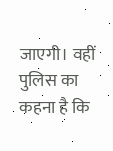जाएगी। वहीं पुलिस का कहना है कि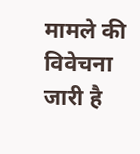मामले की विवेचना जारी है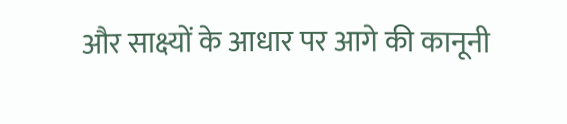और साक्ष्यों के आधार पर आगे की कानूनी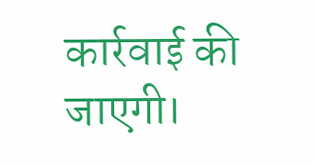कार्रवाई की जाएगी।